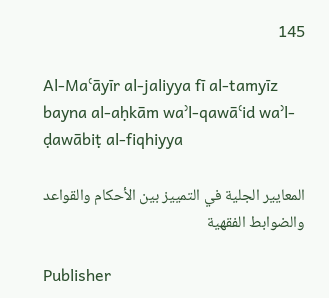145

Al-Maʿāyīr al-jaliyya fī al-tamyīz bayna al-aḥkām waʾl-qawāʿid waʾl-ḍawābiṭ al-fiqhiyya

المعايير الجلية في التمييز بين الأحكام والقواعد والضوابط الفقهية

Publisher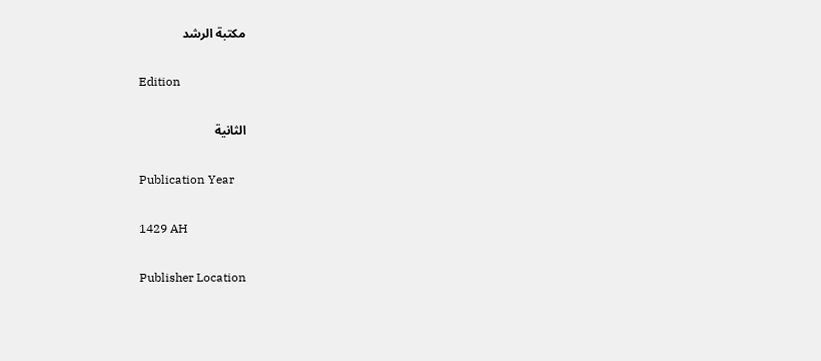مكتبة الرشد

Edition

الثانية

Publication Year

1429 AH

Publisher Location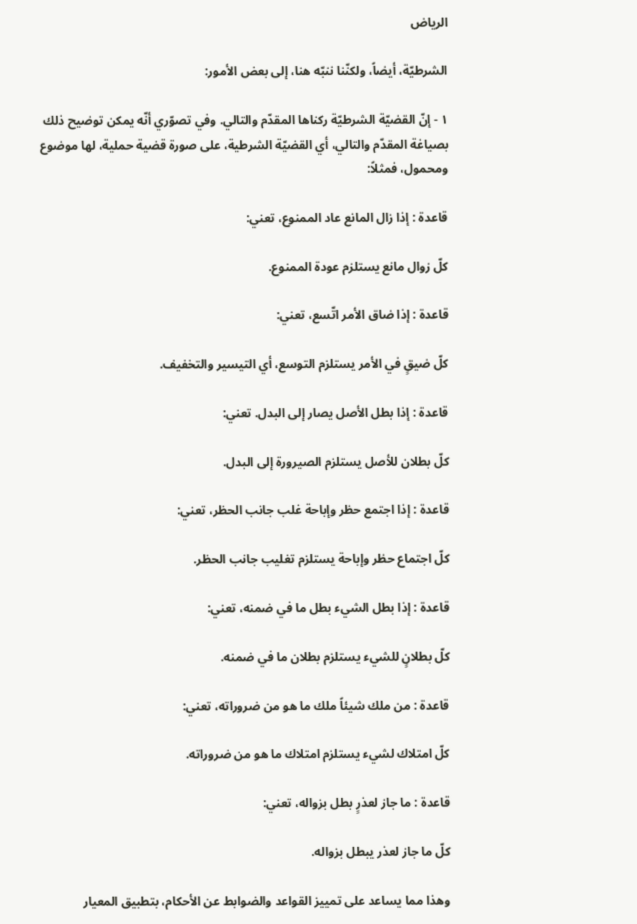الرياض

الشرطيّة، أيضاً، ولكنّنا ننبّه هنا، إلى بعض الأمور:

١ - إنّ القضيّة الشرطيّة ركناها المقدّم والتالي. وفي تصوّري أنّه يمكن توضيح ذلك بصياغة المقدّم والتالي، أي القضيّة الشرطية، على صورة قضية حملية، لها موضوع ومحمول، فمثلاً:

قاعدة : إذا زال المانع عاد الممنوع، تعني:

كلّ زوال مانع يستلزم عودة الممنوع.

قاعدة : إذا ضاق الأمر اتّسع، تعني:

كلّ ضيقٍ في الأمر يستلزم التوسع، أي التيسير والتخفيف.

قاعدة : إذا بطل الأصل يصار إلى البدل. تعني:

كلّ بطلان للأصل يستلزم الصيرورة إلى البدل.

قاعدة : إذا اجتمع حظر وإباحة غلب جانب الحظر، تعني:

كلّ اجتماع حظر وإباحة يستلزم تغليب جانب الحظر.

قاعدة : إذا بطل الشيء بطل ما في ضمنه، تعني:

كلّ بطلانٍ للشيء يستلزم بطلان ما في ضمنه.

قاعدة : من ملك شيئاً ملك ما هو من ضروراته، تعني:

كلّ امتلاك لشيء يستلزم امتلاك ما هو من ضروراته.

قاعدة : ما جاز لعذرٍ بطل بزواله، تعني:

كلّ ما جاز لعذر يبطل بزواله.

وهذا مما يساعد على تمييز القواعد والضوابط عن الأحكام، بتطبيق المعيار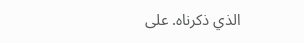الذي ذكرناه. على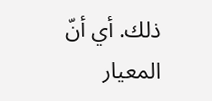ذلك. أي أنّ المعيار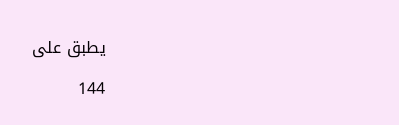يطبق على

144